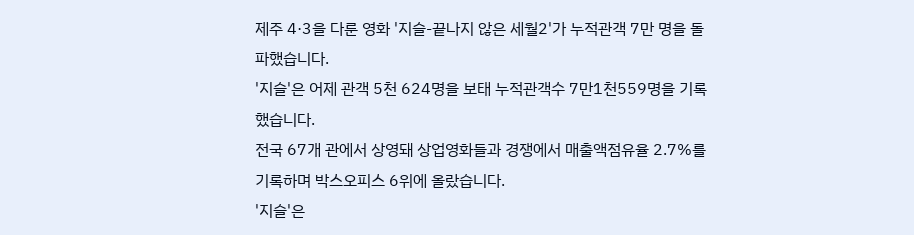제주 4·3을 다룬 영화 '지슬-끝나지 않은 세월2'가 누적관객 7만 명을 돌파했습니다.
'지슬'은 어제 관객 5천 624명을 보태 누적관객수 7만1천559명을 기록했습니다.
전국 67개 관에서 상영돼 상업영화들과 경쟁에서 매출액점유율 2.7%를 기록하며 박스오피스 6위에 올랐습니다.
'지슬'은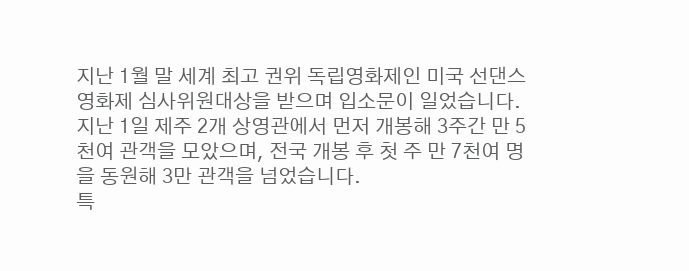지난 1월 말 세계 최고 권위 독립영화제인 미국 선댄스영화제 심사위원대상을 받으며 입소문이 일었습니다.
지난 1일 제주 2개 상영관에서 먼저 개봉해 3주간 만 5천여 관객을 모았으며, 전국 개봉 후 첫 주 만 7천여 명을 동원해 3만 관객을 넘었습니다.
특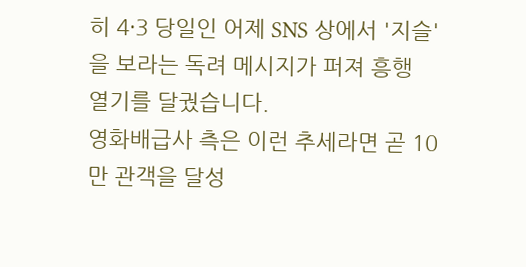히 4·3 당일인 어제 SNS 상에서 '지슬'을 보라는 독려 메시지가 퍼져 흥행 열기를 달궜습니다.
영화배급사 측은 이런 추세라면 곧 10만 관객을 달성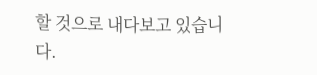할 것으로 내다보고 있습니다.